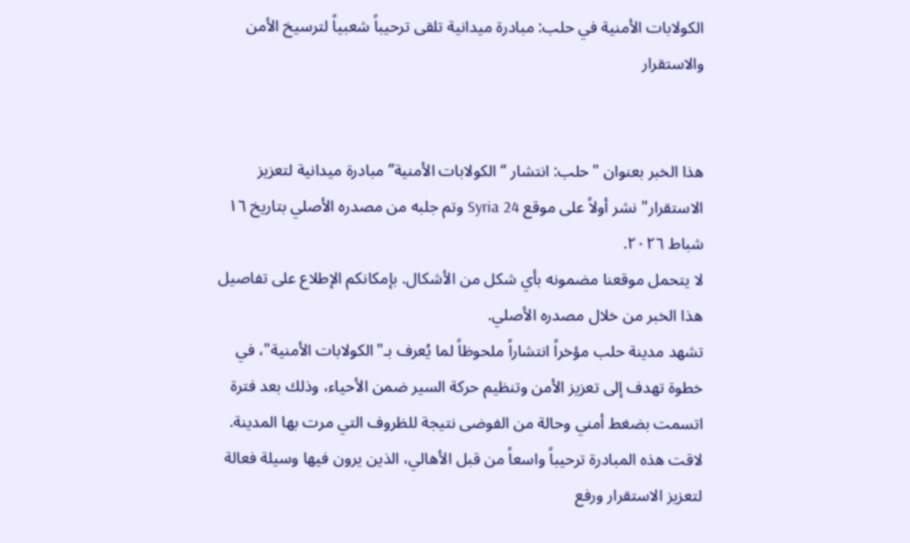الكولابات الأمنية في حلب: مبادرة ميدانية تلقى ترحيباً شعبياً لترسيخ الأمن والاستقرار


هذا الخبر بعنوان "حلب: انتشار “الكولابات الأمنية” مبادرة ميدانية لتعزيز الاستقرار" نشر أولاً على موقع Syria 24 وتم جلبه من مصدره الأصلي بتاريخ ١٦ شباط ٢٠٢٦.
لا يتحمل موقعنا مضمونه بأي شكل من الأشكال. بإمكانكم الإطلاع على تفاصيل هذا الخبر من خلال مصدره الأصلي.
تشهد مدينة حلب مؤخراً انتشاراً ملحوظاً لما يُعرف بـ"الكولابات الأمنية"، في خطوة تهدف إلى تعزيز الأمن وتنظيم حركة السير ضمن الأحياء، وذلك بعد فترة اتسمت بضغط أمني وحالة من الفوضى نتيجة للظروف التي مرت بها المدينة. لاقت هذه المبادرة ترحيباً واسعاً من قبل الأهالي، الذين يرون فيها وسيلة فعالة لتعزيز الاستقرار ورفع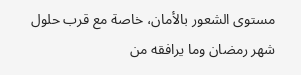مستوى الشعور بالأمان، خاصة مع قرب حلول شهر رمضان وما يرافقه من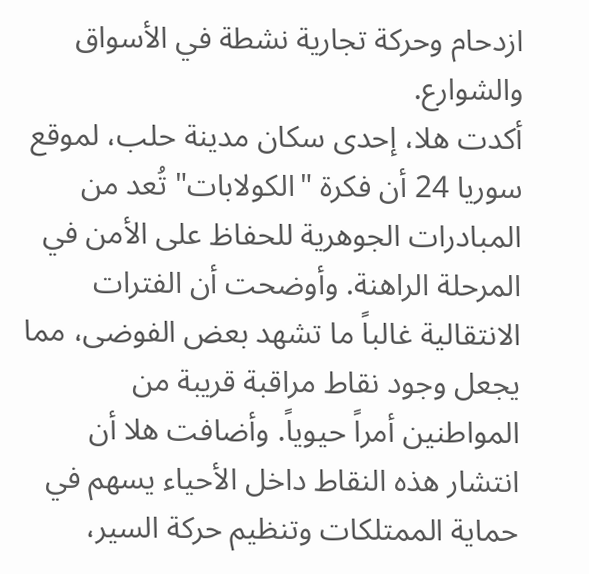ازدحام وحركة تجارية نشطة في الأسواق والشوارع.
أكدت هلا، إحدى سكان مدينة حلب، لموقع سوريا 24 أن فكرة "الكولابات" تُعد من المبادرات الجوهرية للحفاظ على الأمن في المرحلة الراهنة. وأوضحت أن الفترات الانتقالية غالباً ما تشهد بعض الفوضى، مما يجعل وجود نقاط مراقبة قريبة من المواطنين أمراً حيوياً. وأضافت هلا أن انتشار هذه النقاط داخل الأحياء يسهم في حماية الممتلكات وتنظيم حركة السير،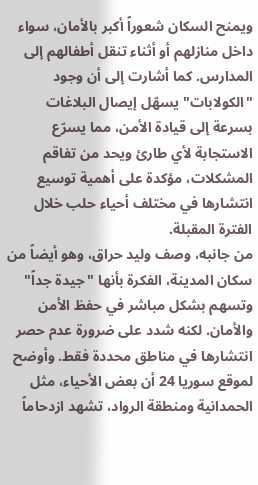ويمنح السكان شعوراً أكبر بالأمان، سواء داخل منازلهم أو أثناء تنقل أطفالهم إلى المدارس. كما أشارت إلى أن وجود "الكولابات" يسهّل إيصال البلاغات بسرعة إلى قيادة الأمن، مما يسرّع الاستجابة لأي طارئ ويحد من تفاقم المشكلات، مؤكدة على أهمية توسيع انتشارها في مختلف أحياء حلب خلال الفترة المقبلة.
من جانبه، وصف وليد حراق، وهو أيضاً من سكان المدينة، الفكرة بأنها "جيدة جداً" وتسهم بشكل مباشر في حفظ الأمن والأمان. لكنه شدد على ضرورة عدم حصر انتشارها في مناطق محددة فقط. وأوضح لموقع سوريا 24 أن بعض الأحياء، مثل الحمدانية ومنطقة الرواد، تشهد ازدحاماً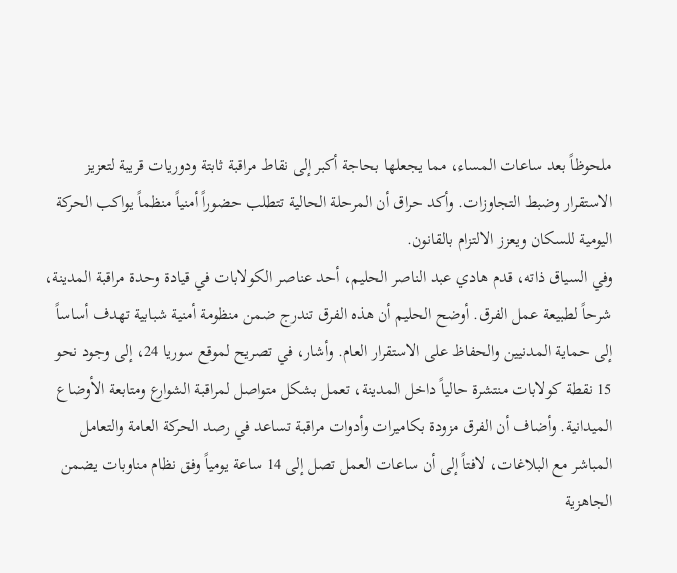ملحوظاً بعد ساعات المساء، مما يجعلها بحاجة أكبر إلى نقاط مراقبة ثابتة ودوريات قريبة لتعزيز الاستقرار وضبط التجاوزات. وأكد حراق أن المرحلة الحالية تتطلب حضوراً أمنياً منظماً يواكب الحركة اليومية للسكان ويعزز الالتزام بالقانون.
وفي السياق ذاته، قدم هادي عبد الناصر الحليم، أحد عناصر الكولابات في قيادة وحدة مراقبة المدينة، شرحاً لطبيعة عمل الفرق. أوضح الحليم أن هذه الفرق تندرج ضمن منظومة أمنية شبابية تهدف أساساً إلى حماية المدنيين والحفاظ على الاستقرار العام. وأشار، في تصريح لموقع سوريا 24، إلى وجود نحو 15 نقطة كولابات منتشرة حالياً داخل المدينة، تعمل بشكل متواصل لمراقبة الشوارع ومتابعة الأوضاع الميدانية. وأضاف أن الفرق مزودة بكاميرات وأدوات مراقبة تساعد في رصد الحركة العامة والتعامل المباشر مع البلاغات، لافتاً إلى أن ساعات العمل تصل إلى 14 ساعة يومياً وفق نظام مناوبات يضمن الجاهزية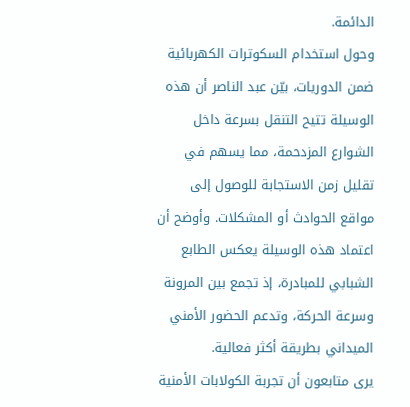الدائمة.
وحول استخدام السكوترات الكهربائية ضمن الدوريات، بيّن عبد الناصر أن هذه الوسيلة تتيح التنقل بسرعة داخل الشوارع المزدحمة، مما يسهم في تقليل زمن الاستجابة للوصول إلى مواقع الحوادث أو المشكلات. وأوضح أن اعتماد هذه الوسيلة يعكس الطابع الشبابي للمبادرة، إذ تجمع بين المرونة وسرعة الحركة، وتدعم الحضور الأمني الميداني بطريقة أكثر فعالية.
يرى متابعون أن تجربة الكولابات الأمنية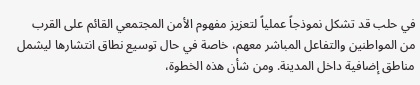في حلب قد تشكل نموذجاً عملياً لتعزيز مفهوم الأمن المجتمعي القائم على القرب من المواطنين والتفاعل المباشر معهم، خاصة في حال توسيع نطاق انتشارها ليشمل مناطق إضافية داخل المدينة. ومن شأن هذه الخطوة،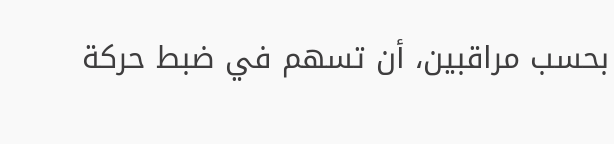بحسب مراقبين، أن تسهم في ضبط حركة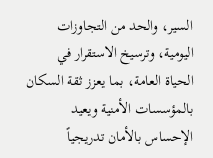السير، والحد من التجاوزات اليومية، وترسيخ الاستقرار في الحياة العامة، بما يعزز ثقة السكان بالمؤسسات الأمنية ويعيد الإحساس بالأمان تدريجياً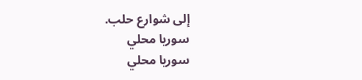إلى شوارع حلب.
سوريا محلي
سوريا محلي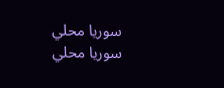سوريا محلي
سوريا محلي